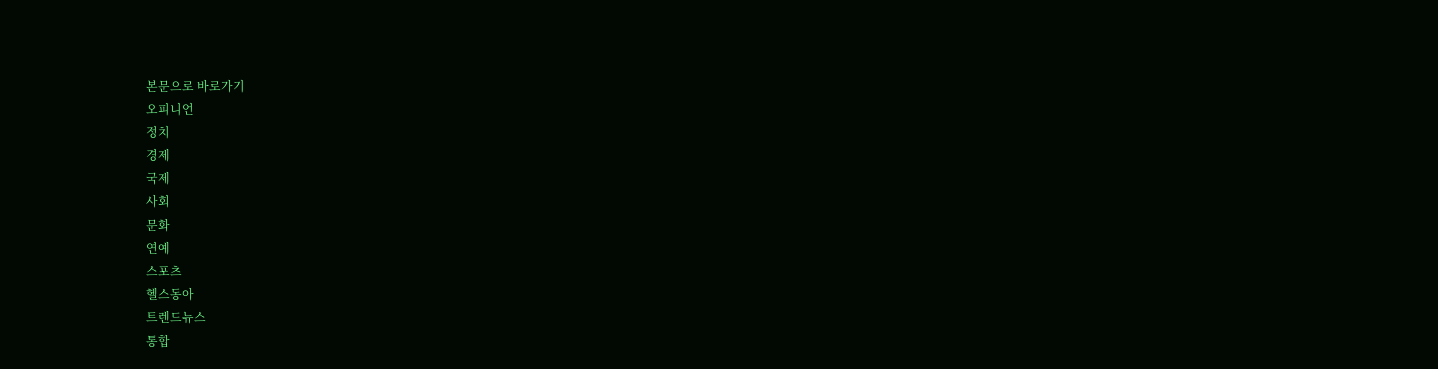본문으로 바로가기
오피니언
정치
경제
국제
사회
문화
연예
스포츠
헬스동아
트렌드뉴스
통합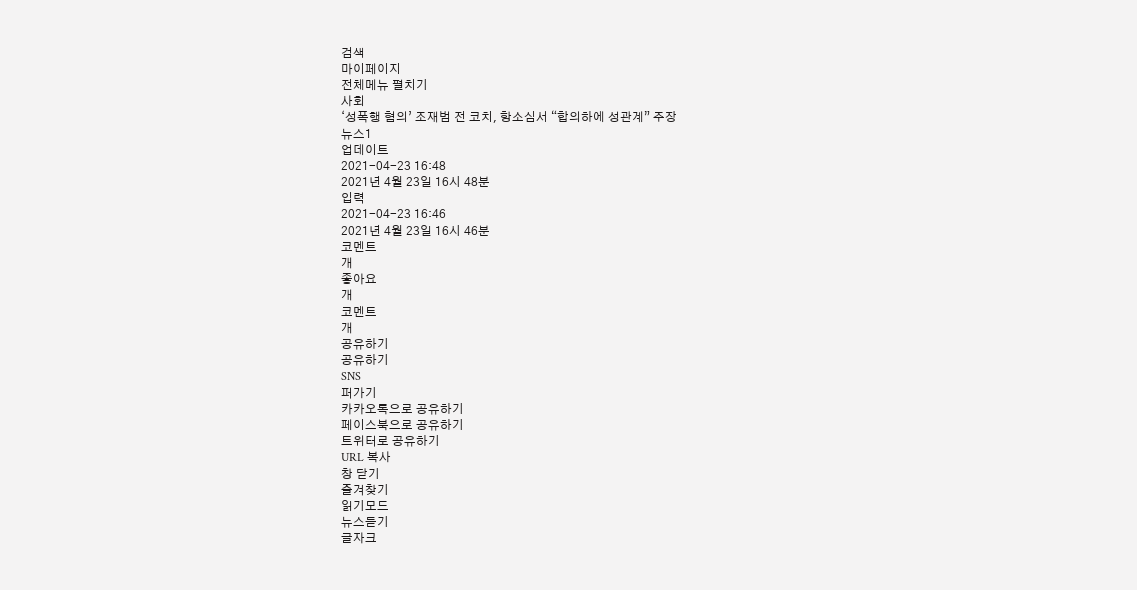검색
마이페이지
전체메뉴 펼치기
사회
‘성폭행 혐의’ 조재범 전 코치, 항소심서 “합의하에 성관계” 주장
뉴스1
업데이트
2021-04-23 16:48
2021년 4월 23일 16시 48분
입력
2021-04-23 16:46
2021년 4월 23일 16시 46분
코멘트
개
좋아요
개
코멘트
개
공유하기
공유하기
SNS
퍼가기
카카오톡으로 공유하기
페이스북으로 공유하기
트위터로 공유하기
URL 복사
창 닫기
즐겨찾기
읽기모드
뉴스듣기
글자크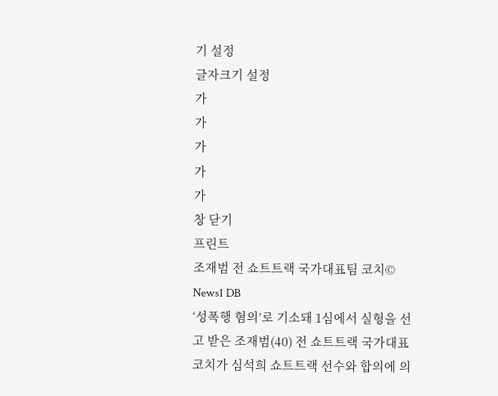기 설정
글자크기 설정
가
가
가
가
가
창 닫기
프린트
조재범 전 쇼트트랙 국가대표팀 코치© News1 DB
‘성폭행 혐의’로 기소돼 1심에서 실형을 선고 받은 조재범(40) 전 쇼트트랙 국가대표 코치가 심석희 쇼트트랙 선수와 합의에 의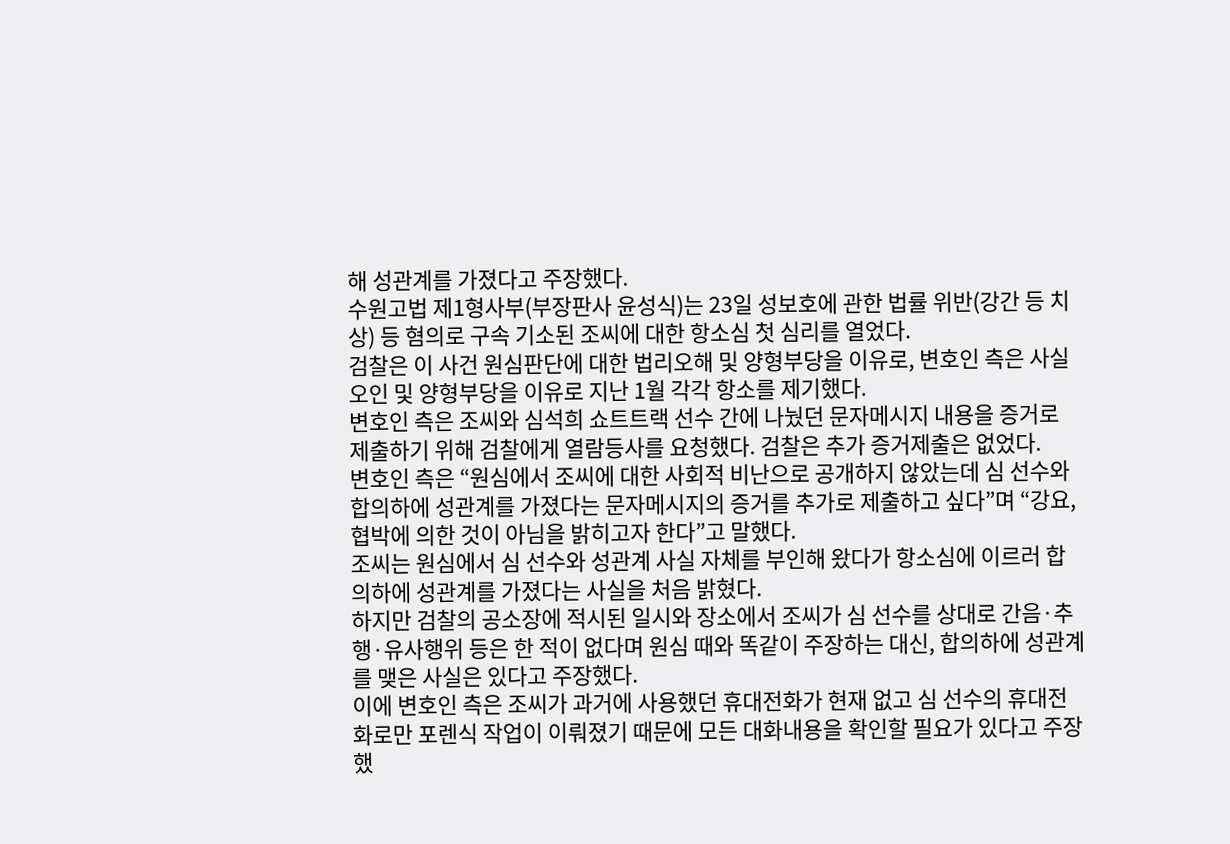해 성관계를 가졌다고 주장했다.
수원고법 제1형사부(부장판사 윤성식)는 23일 성보호에 관한 법률 위반(강간 등 치상) 등 혐의로 구속 기소된 조씨에 대한 항소심 첫 심리를 열었다.
검찰은 이 사건 원심판단에 대한 법리오해 및 양형부당을 이유로, 변호인 측은 사실오인 및 양형부당을 이유로 지난 1월 각각 항소를 제기했다.
변호인 측은 조씨와 심석희 쇼트트랙 선수 간에 나눴던 문자메시지 내용을 증거로 제출하기 위해 검찰에게 열람등사를 요청했다. 검찰은 추가 증거제출은 없었다.
변호인 측은 “원심에서 조씨에 대한 사회적 비난으로 공개하지 않았는데 심 선수와 합의하에 성관계를 가졌다는 문자메시지의 증거를 추가로 제출하고 싶다”며 “강요, 협박에 의한 것이 아님을 밝히고자 한다”고 말했다.
조씨는 원심에서 심 선수와 성관계 사실 자체를 부인해 왔다가 항소심에 이르러 합의하에 성관계를 가졌다는 사실을 처음 밝혔다.
하지만 검찰의 공소장에 적시된 일시와 장소에서 조씨가 심 선수를 상대로 간음·추행·유사행위 등은 한 적이 없다며 원심 때와 똑같이 주장하는 대신, 합의하에 성관계를 맺은 사실은 있다고 주장했다.
이에 변호인 측은 조씨가 과거에 사용했던 휴대전화가 현재 없고 심 선수의 휴대전화로만 포렌식 작업이 이뤄졌기 때문에 모든 대화내용을 확인할 필요가 있다고 주장했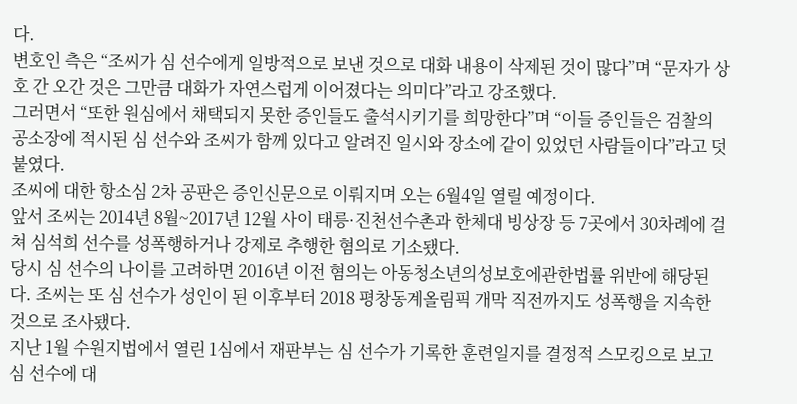다.
변호인 측은 “조씨가 심 선수에게 일방적으로 보낸 것으로 대화 내용이 삭제된 것이 많다”며 “문자가 상호 간 오간 것은 그만큼 대화가 자연스럽게 이어졌다는 의미다”라고 강조했다.
그러면서 “또한 원심에서 채택되지 못한 증인들도 출석시키기를 희망한다”며 “이들 증인들은 검찰의 공소장에 적시된 심 선수와 조씨가 함께 있다고 알려진 일시와 장소에 같이 있었던 사람들이다”라고 덧붙였다.
조씨에 대한 항소심 2차 공판은 증인신문으로 이뤄지며 오는 6월4일 열릴 예정이다.
앞서 조씨는 2014년 8월~2017년 12월 사이 태릉·진천선수촌과 한체대 빙상장 등 7곳에서 30차례에 걸쳐 심석희 선수를 성폭행하거나 강제로 추행한 혐의로 기소됐다.
당시 심 선수의 나이를 고려하면 2016년 이전 혐의는 아동청소년의성보호에관한법률 위반에 해당된다. 조씨는 또 심 선수가 성인이 된 이후부터 2018 평창동계올림픽 개막 직전까지도 성폭행을 지속한 것으로 조사됐다.
지난 1월 수원지법에서 열린 1심에서 재판부는 심 선수가 기록한 훈련일지를 결정적 스모킹으로 보고 심 선수에 대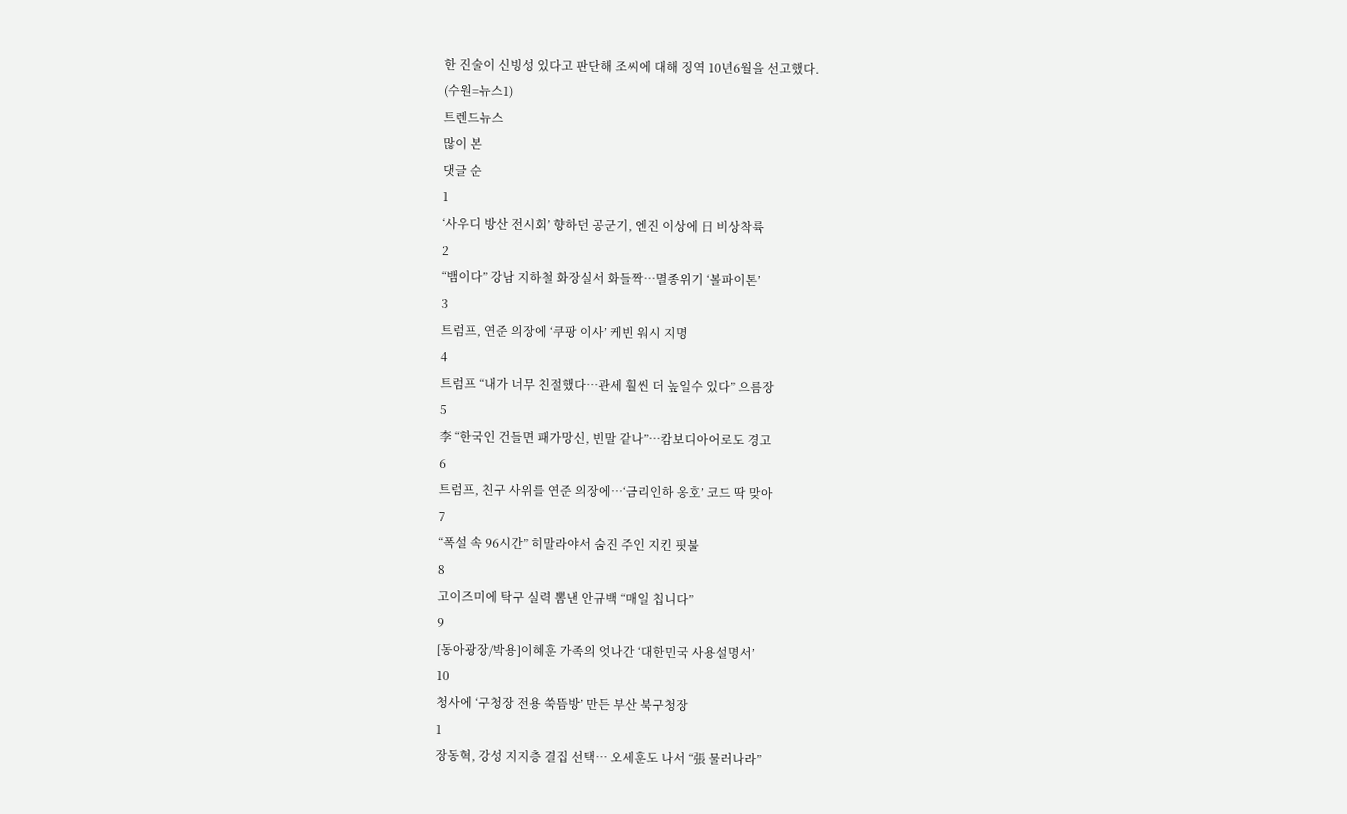한 진술이 신빙성 있다고 판단해 조씨에 대해 징역 10년6월을 선고했다.
(수원=뉴스1)
트렌드뉴스
많이 본
댓글 순
1
‘사우디 방산 전시회’ 향하던 공군기, 엔진 이상에 日 비상착륙
2
“뱀이다” 강남 지하철 화장실서 화들짝…멸종위기 ‘볼파이톤’
3
트럼프, 연준 의장에 ‘쿠팡 이사’ 케빈 워시 지명
4
트럼프 “내가 너무 친절했다…관세 훨씬 더 높일수 있다” 으름장
5
李 “한국인 건들면 패가망신, 빈말 같나”…캄보디아어로도 경고
6
트럼프, 친구 사위를 연준 의장에…‘금리인하 옹호’ 코드 딱 맞아
7
“폭설 속 96시간” 히말라야서 숨진 주인 지킨 핏불
8
고이즈미에 탁구 실력 뽐낸 안규백 “매일 칩니다”
9
[동아광장/박용]이혜훈 가족의 엇나간 ‘대한민국 사용설명서’
10
청사에 ‘구청장 전용 쑥뜸방’ 만든 부산 북구청장
1
장동혁, 강성 지지층 결집 선택… 오세훈도 나서 “張 물러나라”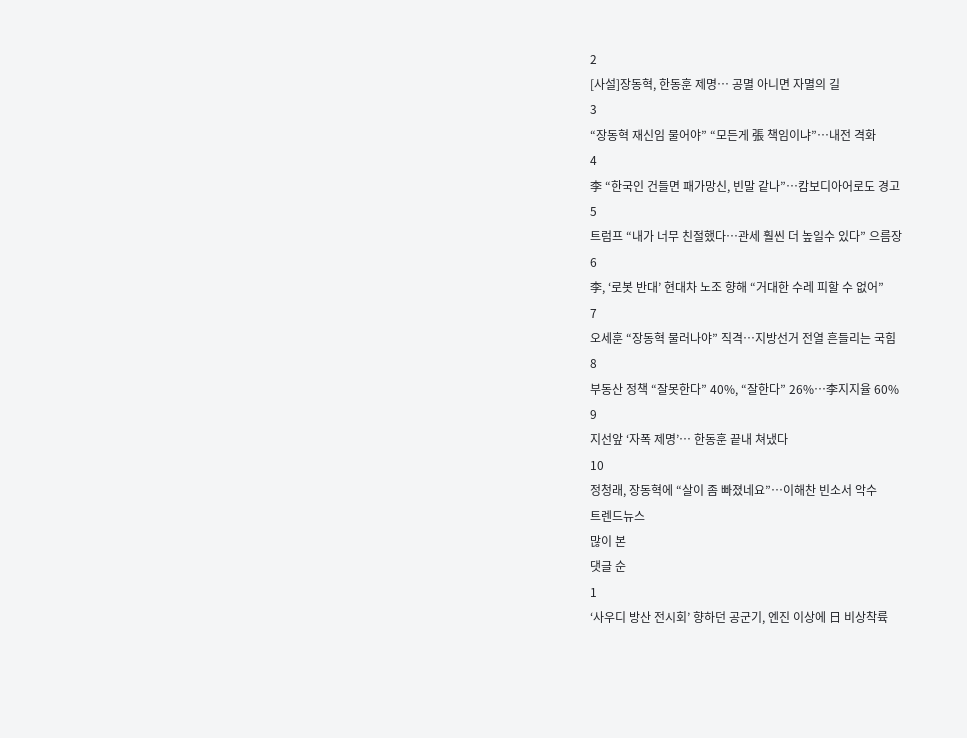2
[사설]장동혁, 한동훈 제명… 공멸 아니면 자멸의 길
3
“장동혁 재신임 물어야” “모든게 張 책임이냐”…내전 격화
4
李 “한국인 건들면 패가망신, 빈말 같나”…캄보디아어로도 경고
5
트럼프 “내가 너무 친절했다…관세 훨씬 더 높일수 있다” 으름장
6
李, ‘로봇 반대’ 현대차 노조 향해 “거대한 수레 피할 수 없어”
7
오세훈 “장동혁 물러나야” 직격…지방선거 전열 흔들리는 국힘
8
부동산 정책 “잘못한다” 40%, “잘한다” 26%…李지지율 60%
9
지선앞 ‘자폭 제명’… 한동훈 끝내 쳐냈다
10
정청래, 장동혁에 “살이 좀 빠졌네요”…이해찬 빈소서 악수
트렌드뉴스
많이 본
댓글 순
1
‘사우디 방산 전시회’ 향하던 공군기, 엔진 이상에 日 비상착륙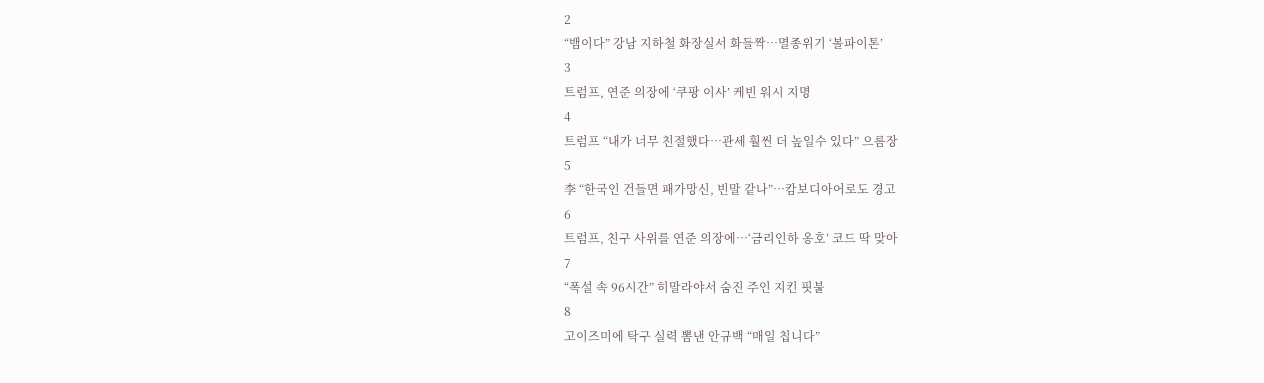2
“뱀이다” 강남 지하철 화장실서 화들짝…멸종위기 ‘볼파이톤’
3
트럼프, 연준 의장에 ‘쿠팡 이사’ 케빈 워시 지명
4
트럼프 “내가 너무 친절했다…관세 훨씬 더 높일수 있다” 으름장
5
李 “한국인 건들면 패가망신, 빈말 같나”…캄보디아어로도 경고
6
트럼프, 친구 사위를 연준 의장에…‘금리인하 옹호’ 코드 딱 맞아
7
“폭설 속 96시간” 히말라야서 숨진 주인 지킨 핏불
8
고이즈미에 탁구 실력 뽐낸 안규백 “매일 칩니다”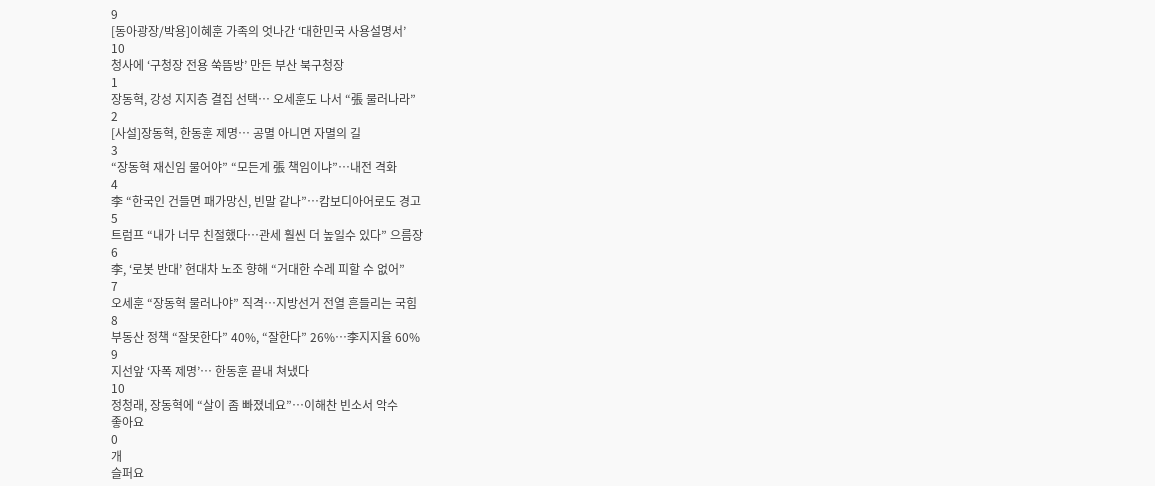9
[동아광장/박용]이혜훈 가족의 엇나간 ‘대한민국 사용설명서’
10
청사에 ‘구청장 전용 쑥뜸방’ 만든 부산 북구청장
1
장동혁, 강성 지지층 결집 선택… 오세훈도 나서 “張 물러나라”
2
[사설]장동혁, 한동훈 제명… 공멸 아니면 자멸의 길
3
“장동혁 재신임 물어야” “모든게 張 책임이냐”…내전 격화
4
李 “한국인 건들면 패가망신, 빈말 같나”…캄보디아어로도 경고
5
트럼프 “내가 너무 친절했다…관세 훨씬 더 높일수 있다” 으름장
6
李, ‘로봇 반대’ 현대차 노조 향해 “거대한 수레 피할 수 없어”
7
오세훈 “장동혁 물러나야” 직격…지방선거 전열 흔들리는 국힘
8
부동산 정책 “잘못한다” 40%, “잘한다” 26%…李지지율 60%
9
지선앞 ‘자폭 제명’… 한동훈 끝내 쳐냈다
10
정청래, 장동혁에 “살이 좀 빠졌네요”…이해찬 빈소서 악수
좋아요
0
개
슬퍼요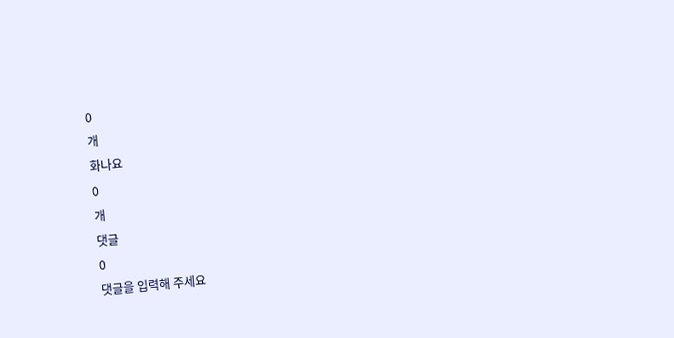0
개
화나요
0
개
댓글
0
댓글을 입력해 주세요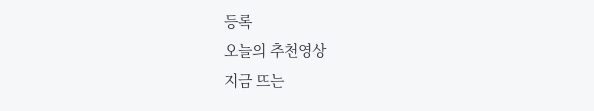등록
오늘의 추천영상
지금 뜨는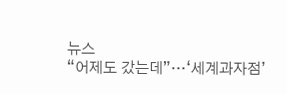뉴스
“어제도 갔는데”…‘세계과자점’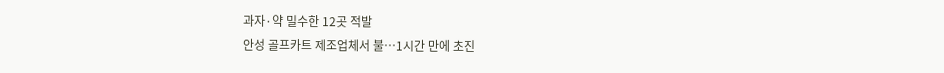과자·약 밀수한 12곳 적발
안성 골프카트 제조업체서 불…1시간 만에 초진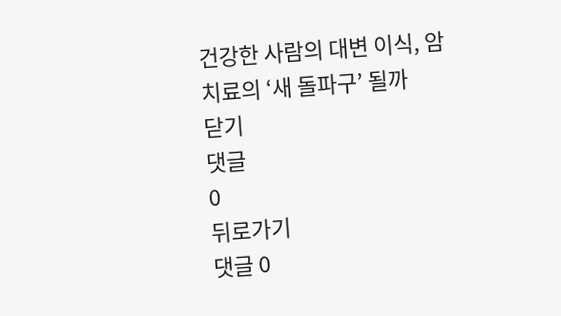건강한 사람의 대변 이식, 암 치료의 ‘새 돌파구’ 될까
닫기
댓글
0
뒤로가기
댓글 0